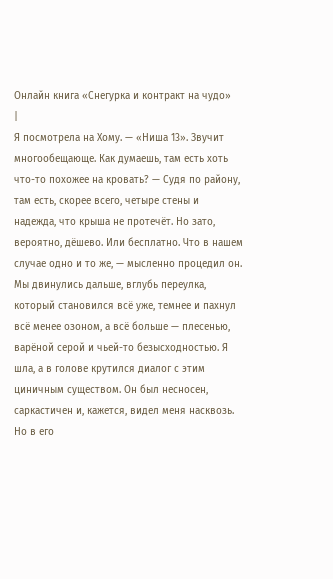Онлайн книга «Снегурка и контракт на чудо»
|
Я посмотрела на Хому. — «Ниша 13». Звучит многообещающе. Как думаешь, там есть хоть что-то похожее на кровать? — Судя по району, там есть, скорее всего, четыре стены и надежда, что крыша не протечёт. Но зато, вероятно, дёшево. Или бесплатно. Что в нашем случае одно и то же, — мысленно процедил он. Мы двинулись дальше, вглубь переулка, который становился всё уже, темнее и пахнул всё менее озоном, а всё больше — плесенью, варёной серой и чьей-то безысходностью. Я шла, а в голове крутился диалог с этим циничным существом. Он был несносен, саркастичен и, кажется, видел меня насквозь. Но в его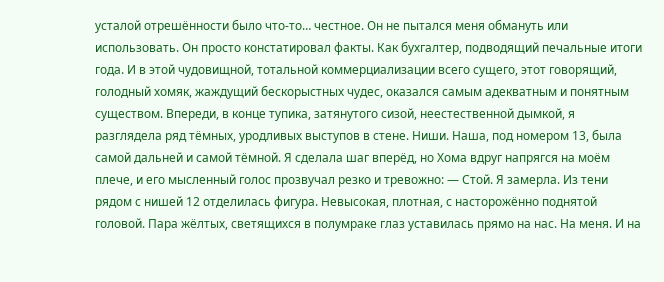усталой отрешённости было что-то… честное. Он не пытался меня обмануть или использовать. Он просто констатировал факты. Как бухгалтер, подводящий печальные итоги года. И в этой чудовищной, тотальной коммерциализации всего сущего, этот говорящий, голодный хомяк, жаждущий бескорыстных чудес, оказался самым адекватным и понятным существом. Впереди, в конце тупика, затянутого сизой, неестественной дымкой, я разглядела ряд тёмных, уродливых выступов в стене. Ниши. Наша, под номером 13, была самой дальней и самой тёмной. Я сделала шаг вперёд, но Хома вдруг напрягся на моём плече, и его мысленный голос прозвучал резко и тревожно: — Стой. Я замерла. Из тени рядом с нишей 12 отделилась фигура. Невысокая, плотная, с насторожённо поднятой головой. Пара жёлтых, светящихся в полумраке глаз уставилась прямо на нас. На меня. И на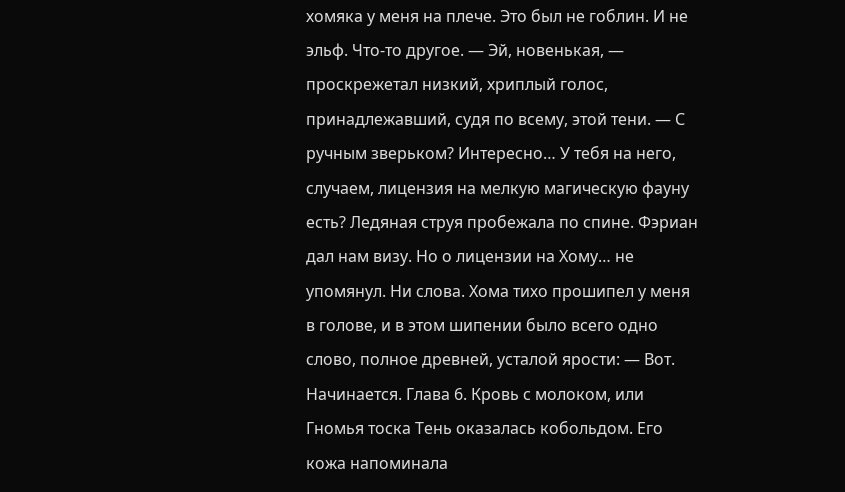хомяка у меня на плече. Это был не гоблин. И не эльф. Что-то другое. — Эй, новенькая, — проскрежетал низкий, хриплый голос, принадлежавший, судя по всему, этой тени. — С ручным зверьком? Интересно… У тебя на него, случаем, лицензия на мелкую магическую фауну есть? Ледяная струя пробежала по спине. Фэриан дал нам визу. Но о лицензии на Хому… не упомянул. Ни слова. Хома тихо прошипел у меня в голове, и в этом шипении было всего одно слово, полное древней, усталой ярости: — Вот. Начинается. Глава 6. Кровь с молоком, или Гномья тоска Тень оказалась кобольдом. Его кожа напоминала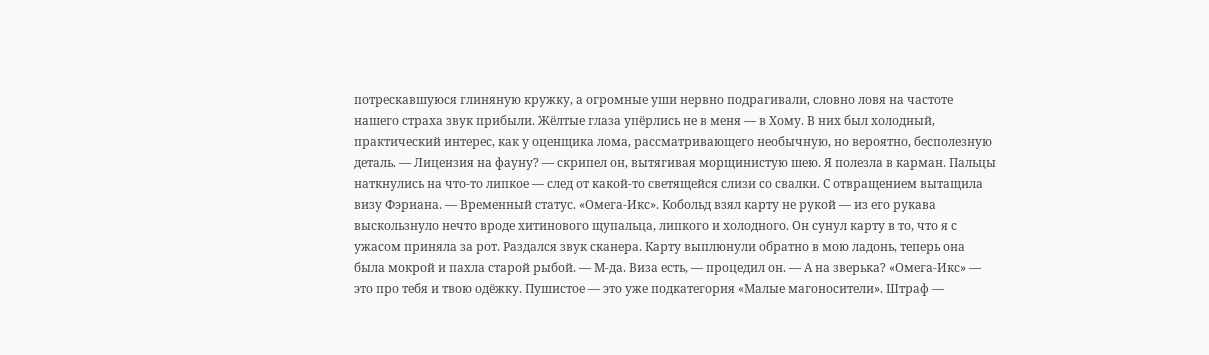потрескавшуюся глиняную кружку, а огромные уши нервно подрагивали, словно ловя на частоте нашего страха звук прибыли. Жёлтые глаза упёрлись не в меня — в Хому. В них был холодный, практический интерес, как у оценщика лома, рассматривающего необычную, но вероятно, бесполезную деталь. — Лицензия на фауну? — скрипел он, вытягивая морщинистую шею. Я полезла в карман. Пальцы наткнулись на что-то липкое — след от какой-то светящейся слизи со свалки. С отвращением вытащила визу Фэриана. — Временный статус. «Омега-Икс». Кобольд взял карту не рукой — из его рукава выскользнуло нечто вроде хитинового щупальца, липкого и холодного. Он сунул карту в то, что я с ужасом приняла за рот. Раздался звук сканера. Карту выплюнули обратно в мою ладонь, теперь она была мокрой и пахла старой рыбой. — М-да. Виза есть, — процедил он. — А на зверька? «Омега-Икс» — это про тебя и твою одёжку. Пушистое — это уже подкатегория «Малые магоносители». Штраф —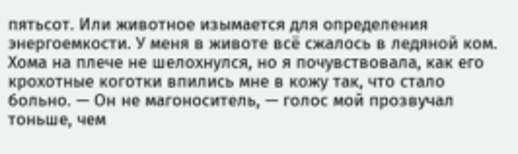пятьсот. Или животное изымается для определения энергоемкости. У меня в животе всё сжалось в ледяной ком. Хома на плече не шелохнулся, но я почувствовала, как его крохотные коготки впились мне в кожу так, что стало больно. — Он не магоноситель, — голос мой прозвучал тоньше, чем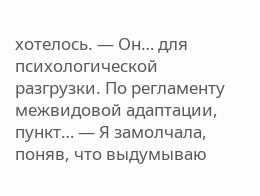хотелось. — Он… для психологической разгрузки. По регламенту межвидовой адаптации, пункт… — Я замолчала, поняв, что выдумываю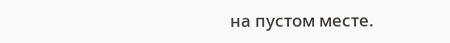на пустом месте.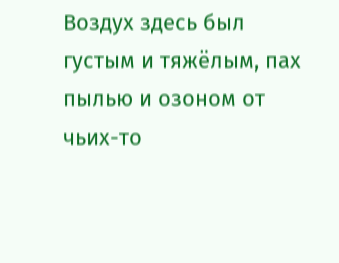Воздух здесь был густым и тяжёлым, пах пылью и озоном от чьих-то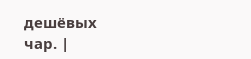дешёвых чар. |